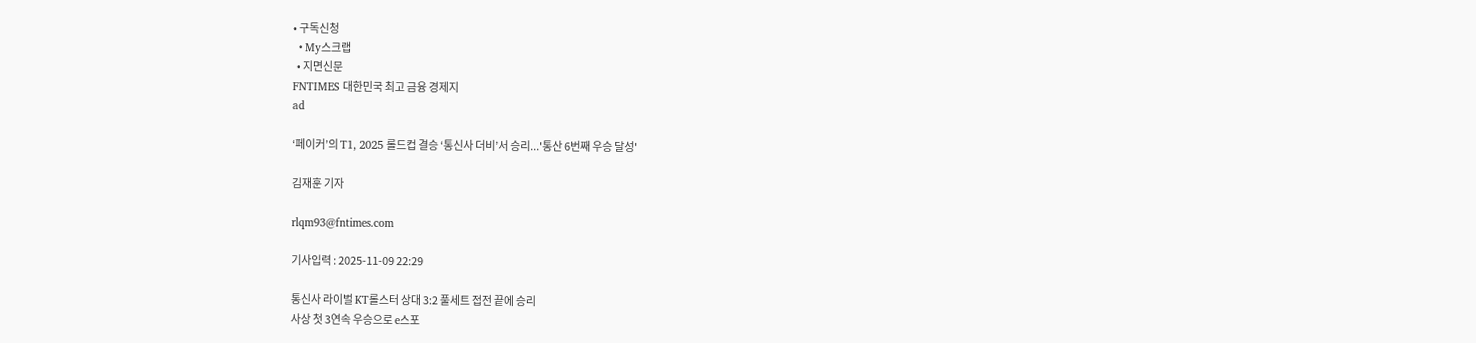• 구독신청
  • My스크랩
  • 지면신문
FNTIMES 대한민국 최고 금융 경제지
ad

‘페이커’의 T1, 2025 롤드컵 결승 ‘통신사 더비’서 승리...'통산 6번째 우승 달성'

김재훈 기자

rlqm93@fntimes.com

기사입력 : 2025-11-09 22:29

통신사 라이벌 KT롤스터 상대 3:2 풀세트 접전 끝에 승리
사상 첫 3연속 우승으로 e스포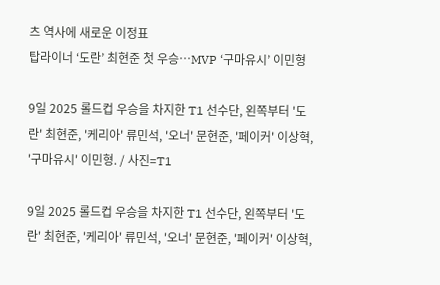츠 역사에 새로운 이정표
탑라이너 ‘도란’ 최현준 첫 우승…MVP ‘구마유시’ 이민형

9일 2025 롤드컵 우승을 차지한 T1 선수단, 왼쪽부터 '도란' 최현준, '케리아' 류민석, '오너' 문현준, '페이커' 이상혁, '구마유시' 이민형. / 사진=T1

9일 2025 롤드컵 우승을 차지한 T1 선수단, 왼쪽부터 '도란' 최현준, '케리아' 류민석, '오너' 문현준, '페이커' 이상혁,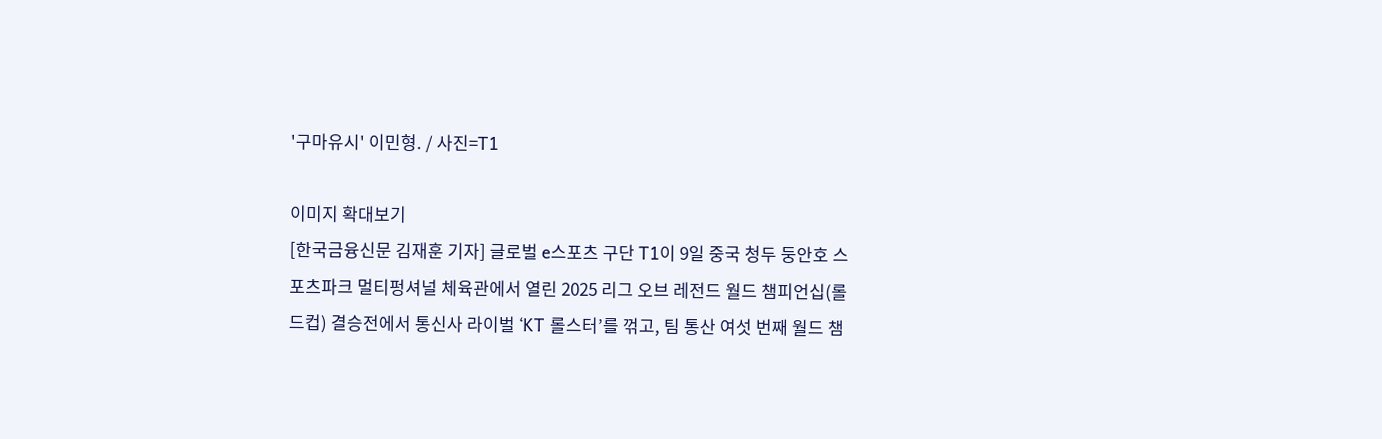'구마유시' 이민형. / 사진=T1

이미지 확대보기
[한국금융신문 김재훈 기자] 글로벌 e스포츠 구단 T1이 9일 중국 청두 둥안호 스포츠파크 멀티펑셔널 체육관에서 열린 2025 리그 오브 레전드 월드 챔피언십(롤드컵) 결승전에서 통신사 라이벌 ‘KT 롤스터’를 꺾고, 팀 통산 여섯 번째 월드 챔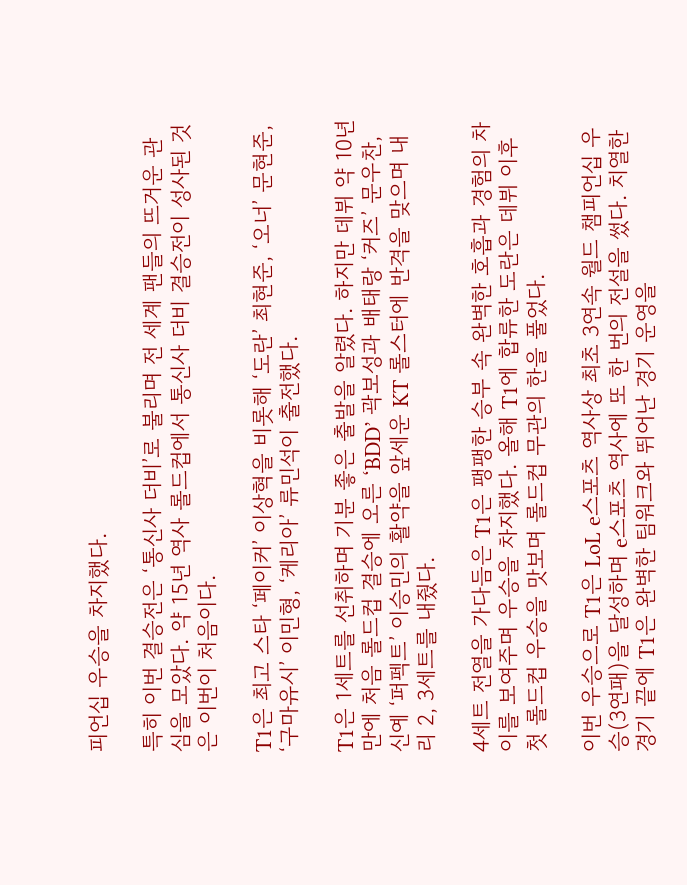피언십 우승을 차지했다.

특히 이번 결승전은 ‘통신사 더비’로 불리며 전 세계 팬들의 뜨거운 관심을 모았다. 약 15년 역사 롤드컵에서 통신사 더비 결승전이 성사된 것은 이번이 처음이다.

T1은 최고 스타 ‘페이커’ 이상혁을 비롯해 ‘도란’ 최현준, ‘오너’ 문현준, ‘구마유시’ 이민형, ‘케리아’ 류민석이 출전했다.

T1은 1세트를 선취하며 기분 좋은 출발을 알렸다. 하지만 데뷔 약 10년 만에 처음 롤드컵 결승에 오른 ‘BDD’ 곽보성과 배태랑 ‘커즈’ 문우찬, 신예 ‘퍼펙트’ 이승민의 활약을 앞세운 KT 롤스터에 반격을 맞으며 내리 2, 3세트를 내줬다.

4세트 전열을 가다듬은 T1은 팽팽한 승부 속 완벽한 호흡과 경험의 차이를 보여주며 우승을 차지했다. 올해 T1에 합류한 도란은 데뷔 이후 첫 롤드컵 우승을 맛보며 롤드컵 무관의 한을 풀었다.

이번 우승으로 T1은 LoL e스포츠 역사상 최초 3연속 월드 챔피언십 우승(3연패)을 달성하며 e스포츠 역사에 또 한 번의 전설을 썼다. 치열한 경기 끝에 T1은 완벽한 팀워크와 뛰어난 경기 운영을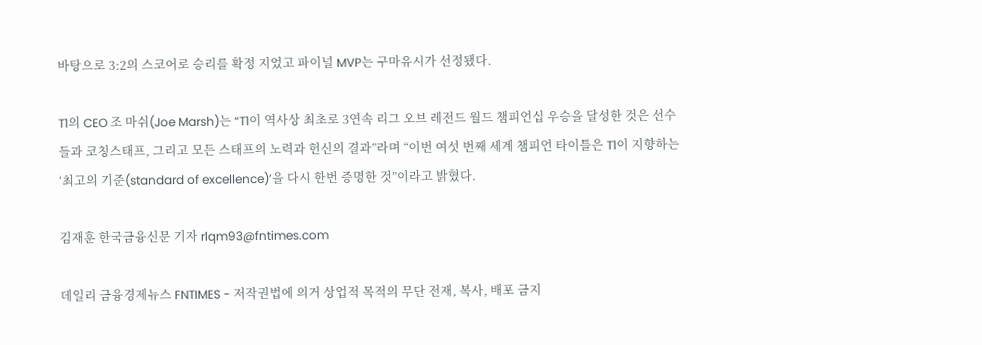바탕으로 3:2의 스코어로 승리를 확정 지었고 파이널 MVP는 구마유시가 선정됐다.

T1의 CEO 조 마쉬(Joe Marsh)는 “T1이 역사상 최초로 3연속 리그 오브 레전드 월드 챔피언십 우승을 달성한 것은 선수들과 코칭스태프, 그리고 모든 스태프의 노력과 헌신의 결과”라며 “이번 여섯 번째 세계 챔피언 타이틀은 T1이 지향하는 ‘최고의 기준(standard of excellence)’을 다시 한번 증명한 것”이라고 밝혔다.

김재훈 한국금융신문 기자 rlqm93@fntimes.com

데일리 금융경제뉴스 FNTIMES - 저작권법에 의거 상업적 목적의 무단 전재, 복사, 배포 금지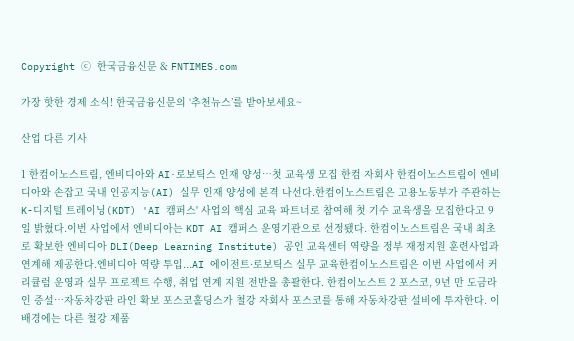Copyright ⓒ 한국금융신문 & FNTIMES.com

가장 핫한 경제 소식! 한국금융신문의 ‘추천뉴스’를 받아보세요~

산업 다른 기사

1 한컴이노스트림, 엔비디아와 AI·로보틱스 인재 양성…첫 교육생 모집 한컴 자회사 한컴이노스트림이 엔비디아와 손잡고 국내 인공지능(AI) 실무 인재 양성에 본격 나선다.한컴이노스트림은 고용노동부가 주관하는 K-디지털 트레이닝(KDT) 'AI 캠퍼스' 사업의 핵심 교육 파트너로 참여해 첫 기수 교육생을 모집한다고 9일 밝혔다.이번 사업에서 엔비디아는 KDT AI 캠퍼스 운영기관으로 선정됐다. 한컴이노스트림은 국내 최초로 확보한 엔비디아 DLI(Deep Learning Institute) 공인 교육센터 역량을 정부 재정지원 훈련사업과 연계해 제공한다.엔비디아 역량 투입...AI 에이전트·로보틱스 실무 교육한컴이노스트림은 이번 사업에서 커리큘럼 운영과 실무 프로젝트 수행, 취업 연계 지원 전반을 총괄한다. 한컴이노스트 2 포스코, 9년 만 도금라인 증설…자동차강판 라인 확보 포스코홀딩스가 철강 자회사 포스코를 통해 자동차강판 설비에 투자한다. 이 배경에는 다른 철강 제품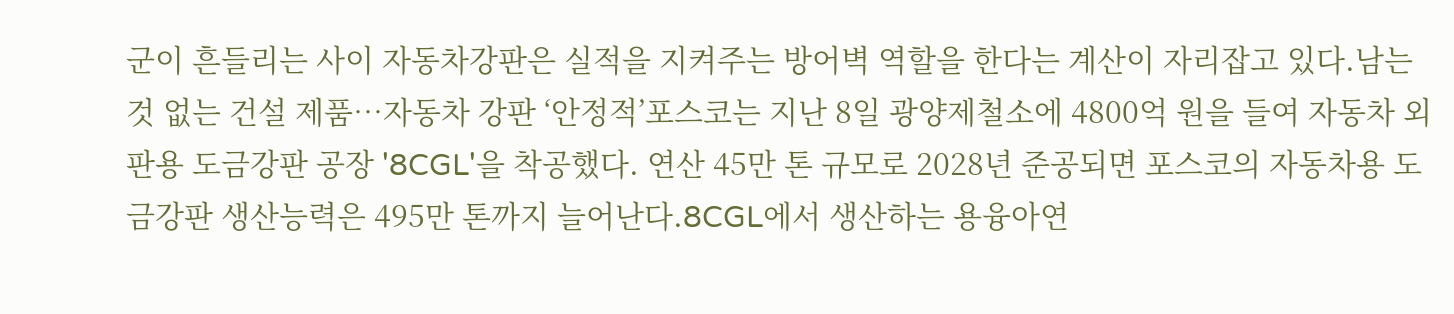군이 흔들리는 사이 자동차강판은 실적을 지켜주는 방어벽 역할을 한다는 계산이 자리잡고 있다.남는 것 없는 건설 제품…자동차 강판 ‘안정적’포스코는 지난 8일 광양제철소에 4800억 원을 들여 자동차 외판용 도금강판 공장 '8CGL'을 착공했다. 연산 45만 톤 규모로 2028년 준공되면 포스코의 자동차용 도금강판 생산능력은 495만 톤까지 늘어난다.8CGL에서 생산하는 용융아연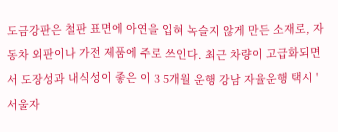도금강판은 철판 표면에 아연을 입혀 녹슬지 않게 만든 소재로, 자동차 외판이나 가전 제품에 주로 쓰인다. 최근 차량이 고급화되면서 도장성과 내식성이 좋은 이 3 5개월 운행 강남 자율운행 택시 '서울자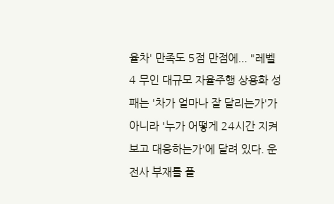율차' 만족도 5점 만점에... "레벨4 무인 대규모 자율주행 상용화 성패는 '차가 얼마나 잘 달리는가'가 아니라 '누가 어떻게 24시간 지켜보고 대응하는가'에 달려 있다. 운전사 부재를 플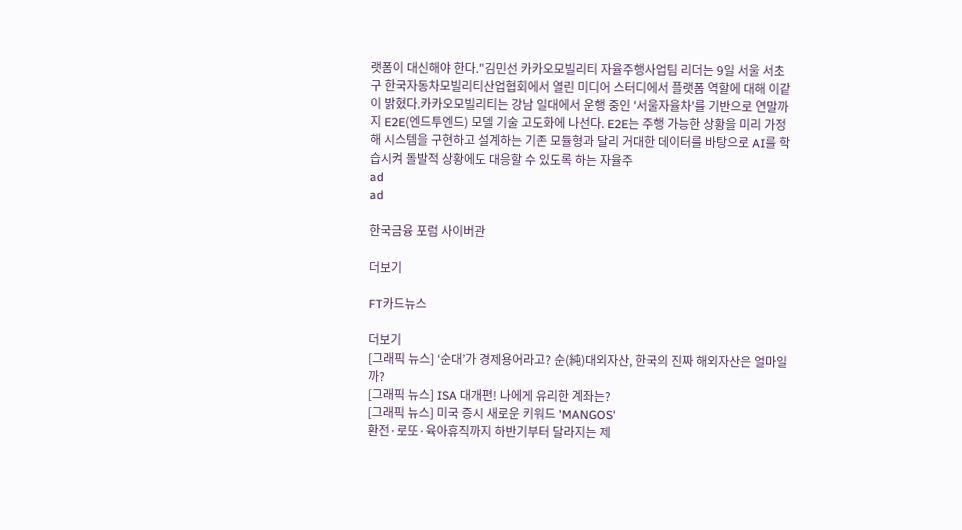랫폼이 대신해야 한다."김민선 카카오모빌리티 자율주행사업팀 리더는 9일 서울 서초구 한국자동차모빌리티산업협회에서 열린 미디어 스터디에서 플랫폼 역할에 대해 이같이 밝혔다.카카오모빌리티는 강남 일대에서 운행 중인 '서울자율차'를 기반으로 연말까지 E2E(엔드투엔드) 모델 기술 고도화에 나선다. E2E는 주행 가능한 상황을 미리 가정해 시스템을 구현하고 설계하는 기존 모듈형과 달리 거대한 데이터를 바탕으로 AI를 학습시켜 돌발적 상황에도 대응할 수 있도록 하는 자율주
ad
ad

한국금융 포럼 사이버관

더보기

FT카드뉴스

더보기
[그래픽 뉴스] ‘순대’가 경제용어라고? 순(純)대외자산, 한국의 진짜 해외자산은 얼마일까?
[그래픽 뉴스] ISA 대개편! 나에게 유리한 계좌는?
[그래픽 뉴스] 미국 증시 새로운 키워드 'MANGOS'
환전·로또·육아휴직까지 하반기부터 달라지는 제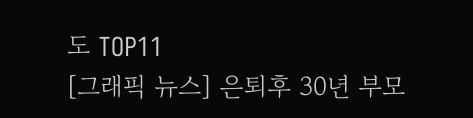도 TOP11
[그래픽 뉴스] 은퇴후 30년 부모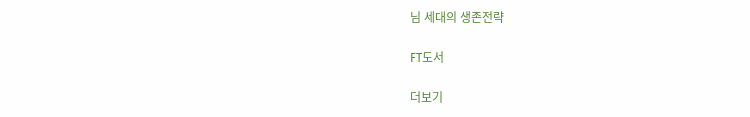님 세대의 생존전략

FT도서

더보기